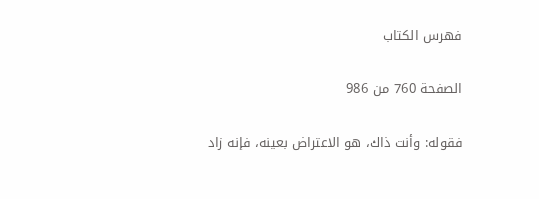فهرس الكتاب

الصفحة 760 من 986

فقوله: وأنت ذاك، هو الاعتراض بعينه، فإنه زاد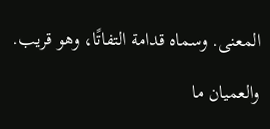المعنى. وسماه قدامة التفاتًا، وهو قريب.

والعميان ما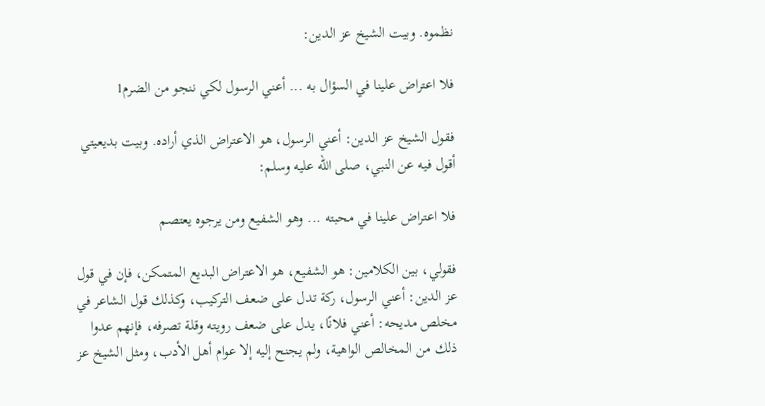نظموه. وبيت الشيخ عز الدين:

فلا اعتراض علينا في السؤال به ... أعني الرسول لكي ننجو من الضرم1

فقول الشيخ عز الدين: أعني الرسول، هو الاعتراض الذي أراده. وبيت بديعيتي أقول فيه عن النبي، صلى الله عليه وسلم:

فلا اعتراض علينا في محبته ... وهو الشفيع ومن يرجوه يعتصم

فقولي، بين الكلامين: هو الشفيع، هو الاعتراض البديع المتمكن، فإن في قول عز الدين: أعني الرسول، ركة تدل على ضعف التركيب، وكذلك قول الشاعر في مخلص مديحه: أعني فلانًا، يدل على ضعف رويته وقلة تصرفه، فإنهم عدوا ذلك من المخالص الواهية، ولم يجنح إليه إلا عوام أهل الأدب، ومثل الشيخ عز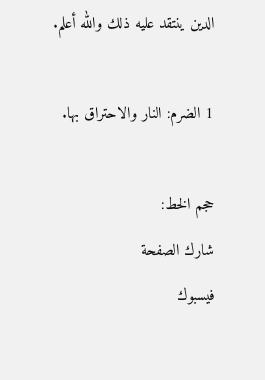الدين ينتقد عليه ذلك والله أعلم.

1 الضرم: النار والاحتراق بها.

حجم الخط:
شارك الصفحة
فيسبوك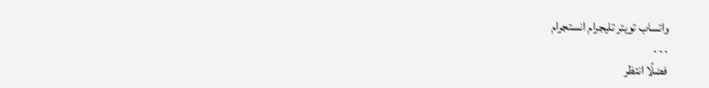واتساب تويتر تليجرام انستجرام
. . .
فضلًا انتظر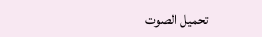تحميل الصوت